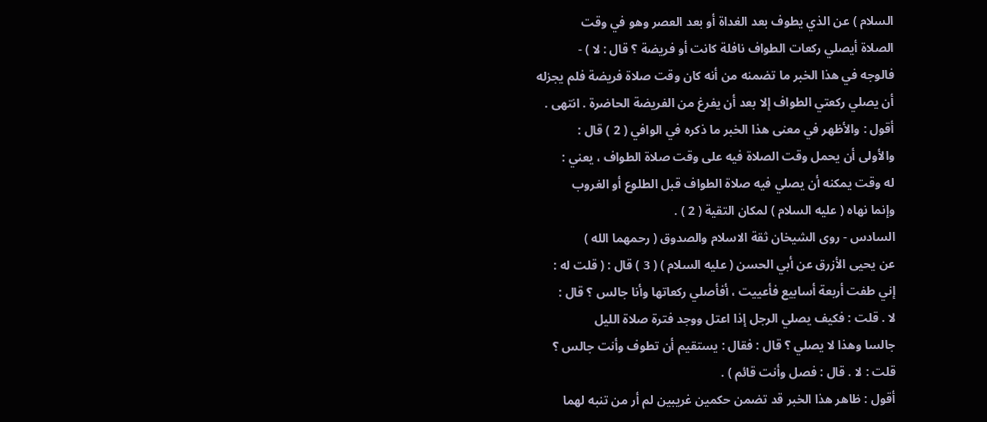السلام ) عن الذي يطوف بعد الغداة أو بعد العصر وهو في وقت
الصلاة أيصلي ركعات الطواف نافلة كانت أو فريضة ؟ قال : لا ) -
فالوجه في هذا الخبر ما تضمنه من أنه كان وقت صلاة فريضة فلم يجزله
أن يصلي ركعتي الطواف إلا بعد أن يفرغ من الفريضة الحاضرة . انتهى .
أقول : والأظهر في معنى هذا الخبر ما ذكره في الوافي ( 2 ) قال :
والأولى أن يحمل وقت الصلاة فيه على وقت صلاة الطواف ، يعني :
له وقت يمكنه أن يصلي فيه صلاة الطواف قبل الطلوع أو الغروب
وإنما نهاه ( عليه السلام ) لمكان التقية ( 2 ) .
السادس - روى الشيخان ثقة الاسلام والصدوق ( رحمهما الله )
عن يحيى الأزرق عن أبي الحسن ( عليه السلام ) ( 3 ) قال : ( قلت له :
إني طفت أربعة أسابيع فأعييت ، أفأصلي ركعاتها وأنا جالس ؟ قال :
لا . قلت : فكيف يصلي الرجل إذا اعتل ووجد فترة صلاة الليل
جالسا وهذا لا يصلي ؟ قال : فقال : يستقيم أن تطوف وأنت جالس ؟
قلت : لا . قال : فصل وأنت قائم ) .
أقول : ظاهر هذا الخبر قد تضمن حكمين غريبين لم أر من تنبه لهما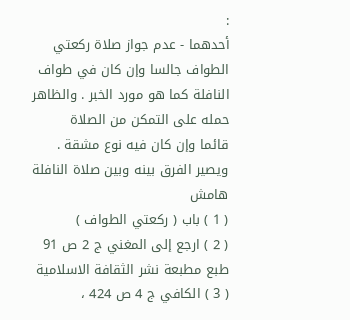:
أحدهما - عدم جواز صلاة ركعتي الطواف جالسا وإن كان في طواف
النافلة كما هو مورد الخبر . والظاهر حمله على التمكن من الصلاة
قائما وإن كان فيه نوع مشقة . ويصير الفرق بينه وبين صلاة النافلة
هامش
( 1 ) باب ( ركعتي الطواف )
( 2 ) ارجع إلى المغني ج 2 ص 91 طبع مطبعة نشر الثقافة الاسلامية
( 3 ) الكافي ج 4 ص 424 ،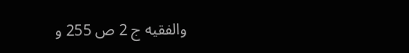والفقيه ج 2 ص 255 و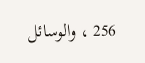256 ، والوسائل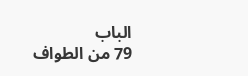الباب
79 من الطواف